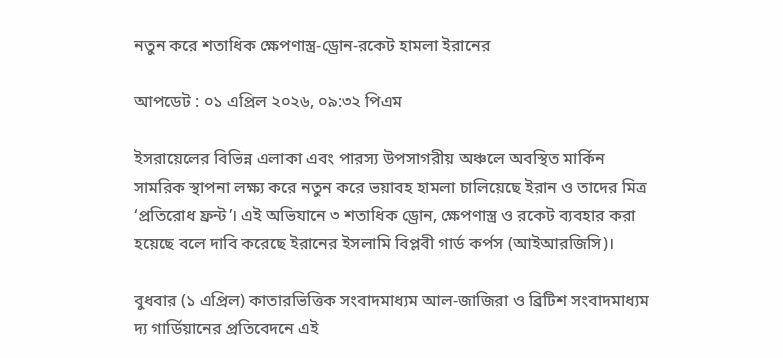নতুন করে শতাধিক ক্ষেপণাস্ত্র-ড্রোন-রকেট হামলা ইরানের

আপডেট : ০১ এপ্রিল ২০২৬, ০৯:৩২ পিএম

ইসরায়েলের বিভিন্ন এলাকা এবং পারস্য উপসাগরীয় অঞ্চলে অবস্থিত মার্কিন সামরিক স্থাপনা লক্ষ্য করে নতুন করে ভয়াবহ হামলা চালিয়েছে ইরান ও তাদের মিত্র ‘প্রতিরোধ ফ্রন্ট’। এই অভিযানে ৩ শতাধিক ড্রোন, ক্ষেপণাস্ত্র ও রকেট ব্যবহার করা হয়েছে বলে দাবি করেছে ইরানের ইসলামি বিপ্লবী গার্ড কর্পস (আইআরজিসি)।

বুধবার (১ এপ্রিল) কাতারভিত্তিক সংবাদমাধ্যম আল-জাজিরা ও ব্রিটিশ সংবাদমাধ্যম দ্য গার্ডিয়ানের প্রতিবেদনে এই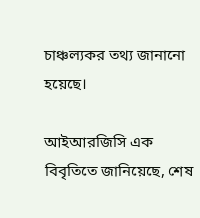চাঞ্চল্যকর তথ্য জানানো হয়েছে।

আইআরজিসি এক বিবৃতিতে জানিয়েছে, শেষ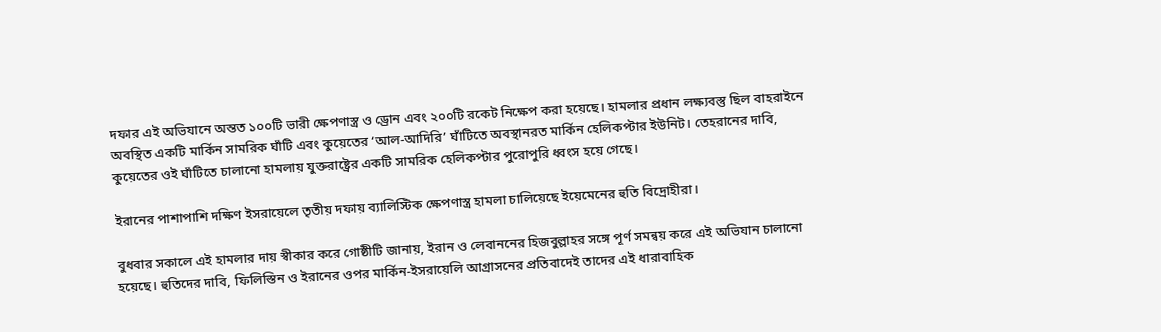দফার এই অভিযানে অন্তত ১০০টি ভারী ক্ষেপণাস্ত্র ও ড্রোন এবং ২০০টি রকেট নিক্ষেপ করা হয়েছে। হামলার প্রধান লক্ষ্যবস্তু ছিল বাহরাইনে অবস্থিত একটি মার্কিন সামরিক ঘাঁটি এবং কুয়েতের ‘আল-আদিরি’ ঘাঁটিতে অবস্থানরত মার্কিন হেলিকপ্টার ইউনিট। তেহরানের দাবি, কুয়েতের ওই ঘাঁটিতে চালানো হামলায় যুক্তরাষ্ট্রের একটি সামরিক হেলিকপ্টার পুরোপুরি ধ্বংস হয়ে গেছে।

ইরানের পাশাপাশি দক্ষিণ ইসরায়েলে তৃতীয় দফায় ব্যালিস্টিক ক্ষেপণাস্ত্র হামলা চালিয়েছে ইয়েমেনের হুতি বিদ্রোহীরা।

বুধবার সকালে এই হামলার দায় স্বীকার করে গোষ্ঠীটি জানায়, ইরান ও লেবাননের হিজবুল্লাহর সঙ্গে পূর্ণ সমন্বয় করে এই অভিযান চালানো হয়েছে। হুতিদের দাবি, ফিলিস্তিন ও ইরানের ওপর মার্কিন-ইসরায়েলি আগ্রাসনের প্রতিবাদেই তাদের এই ধারাবাহিক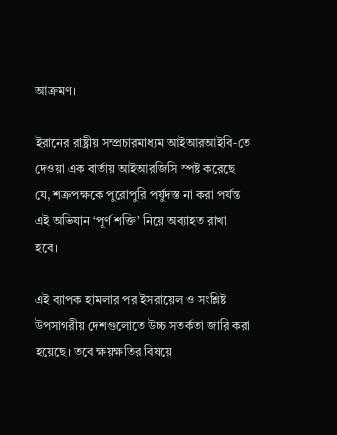আক্রমণ।

ইরানের রাষ্ট্রীয় সম্প্রচারমাধ্যম আইআরআইবি-তে দেওয়া এক বার্তায় আইআরজিসি স্পষ্ট করেছে যে, শত্রুপক্ষকে পুরোপুরি পর্যুদস্ত না করা পর্যন্ত এই অভিযান ‘পূর্ণ শক্তি’ নিয়ে অব্যাহত রাখা হবে।

এই ব্যাপক হামলার পর ইসরায়েল ও সংশ্লিষ্ট উপসাগরীয় দেশগুলোতে উচ্চ সতর্কতা জারি করা হয়েছে। তবে ক্ষয়ক্ষতির বিষয়ে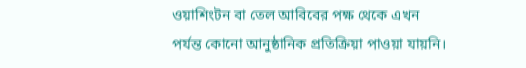ওয়াশিংটন বা তেল আবিবের পক্ষ থেকে এখন পর্যন্ত কোনো আনুষ্ঠানিক প্রতিক্রিয়া পাওয়া যায়নি।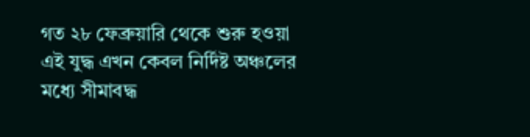গত ২৮ ফেব্রুয়ারি থেকে শুরু হওয়া এই যুদ্ধ এখন কেবল নির্দিষ্ট অঞ্চলের মধ্যে সীমাবদ্ধ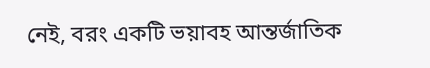নেই, বরং একটি ভয়াবহ আন্তর্জাতিক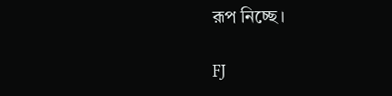রূপ নিচ্ছে।

FJ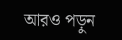আরও পড়ুন